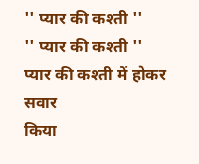'' प्यार की कश्ती ''
'' प्यार की कश्ती ''
प्यार की कश्ती में होकर सवार
किया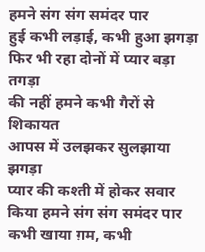हमने संग संग समंदर पार
हुई कभी लड़ाई, कभी हुआ झगड़ा
फिर भी रहा दोनों में प्यार बड़ा तगड़ा
की नहीं हमने कभी गैरों से शिकायत
आपस में उलझकर सुलझाया झगड़ा
प्यार की कश्ती में होकर सवार
किया हमने संग संग समंदर पार
कभी खाया ग़म, कभी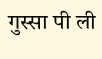गुस्सा पी ली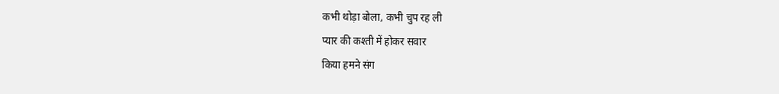कभी थोड़ा बोला, कभी चुप रह ली
प्यार की कश्ती में होकर सवार
किया हमने संग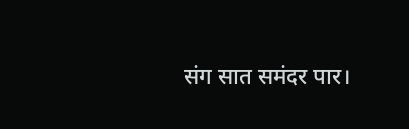संग सात समंदर पार।